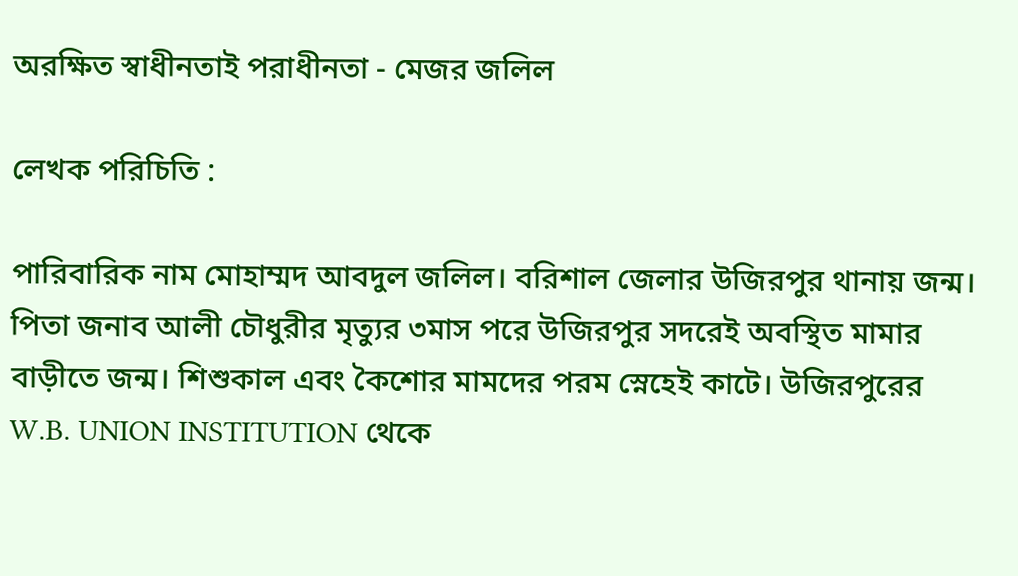অরক্ষিত স্বাধীনতাই পরাধীনতা - মেজর জলিল

লেখক পরিচিতি :

পারিবারিক নাম মোহাম্মদ আবদুল জলিল। বরিশাল জেলার উজিরপুর থানায় জন্ম। পিতা জনাব আলী চৌধুরীর মৃত্যুর ৩মাস পরে উজিরপুর সদরেই অবস্থিত মামার বাড়ীতে জন্ম। শিশুকাল এবং কৈশোর মামদের পরম স্নেহেই কাটে। উজিরপুরের W.B. UNION INSTITUTION থেকে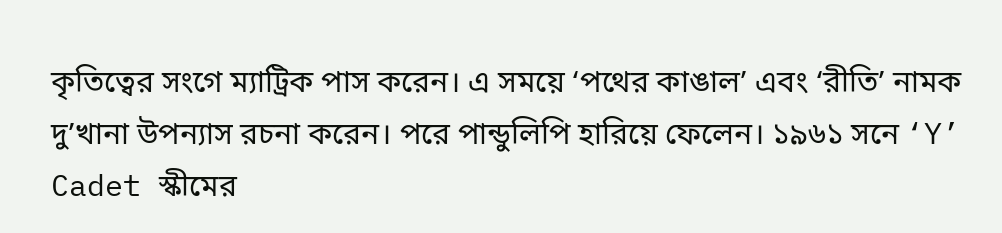কৃতিত্বের সংগে ম্যাট্রিক পাস করেন। এ সময়ে ‘পথের কাঙাল’ এবং ‘রীতি’ নামক দু’খানা উপন্যাস রচনা করেন। পরে পান্ডুলিপি হারিয়ে ফেলেন। ১৯৬১ সনে ‘Y’ Cadet স্কীমের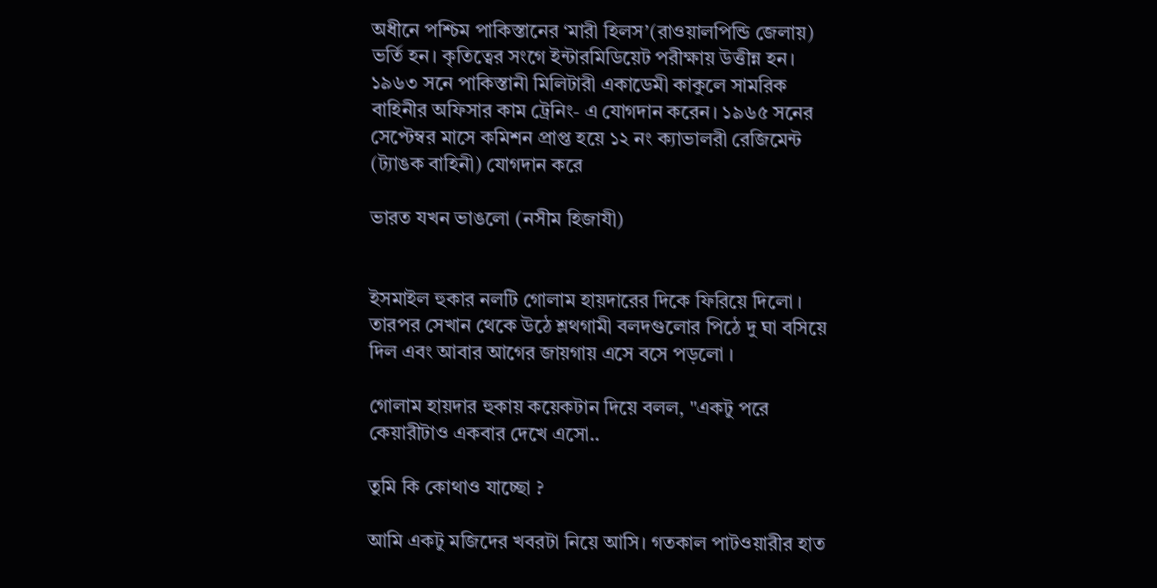অধীনে পশ্চিম পাকিস্তানের ‘মারী হিলস’(রাওয়ালপিন্ডি জেলায়) ভর্তি হন। কৃতিত্বের সংগে ইন্টারমিডিয়েট পরীক্ষায় উত্তীন্ন হন। ১৯৬৩ সনে পাকিস্তানী মিলিটারী একাডেমী কাকুলে সামরিক বাহিনীর অফিসার কাম ট্রেনিং- এ যোগদান করেন। ১৯৬৫ সনের সেপ্টেম্বর মাসে কমিশন প্রাপ্ত হয়ে ১২ নং ক্যাভালরী রেজিমেন্ট (ট্যাঙক বাহিনী) যোগদান করে

ভারত যখন ভাঙলো (নসীম হিজাযী)


ইসমাইল হুকার নলটি গোলাম হায়দারের দিকে ফিরিয়ে দিলো । তারপর সেখান থেকে উঠে শ্লথগামী বলদগুলোর পিঠে দু ঘা বসিয়ে দিল এবং আবার আগের জায়গায় এসে বসে পড়লো ।

গোলাম হায়দার হুকায় কয়েকটান দিয়ে বলল, "একটু পরে কেয়ারীটাও একবার দেখে এসো..

তুমি কি কোথাও যাচ্ছো ?

আমি একটু মজিদের খবরটা নিয়ে আসি। গতকাল পাটওয়ারীর হাত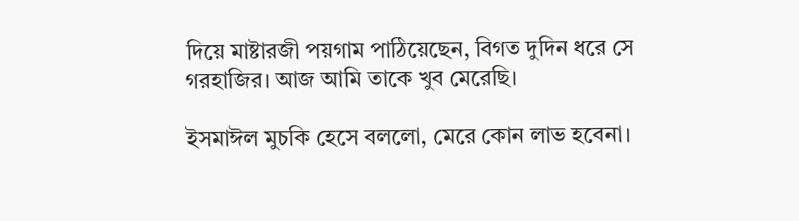দিয়ে মাষ্টারজী পয়গাম পাঠিয়েছেন, বিগত দুদিন ধরে সে গরহাজির। আজ আমি তাকে খুব মেরেছি।

ইসমাঈল মুচকি হেসে বললো, মেরে কোন লাভ হবেনা।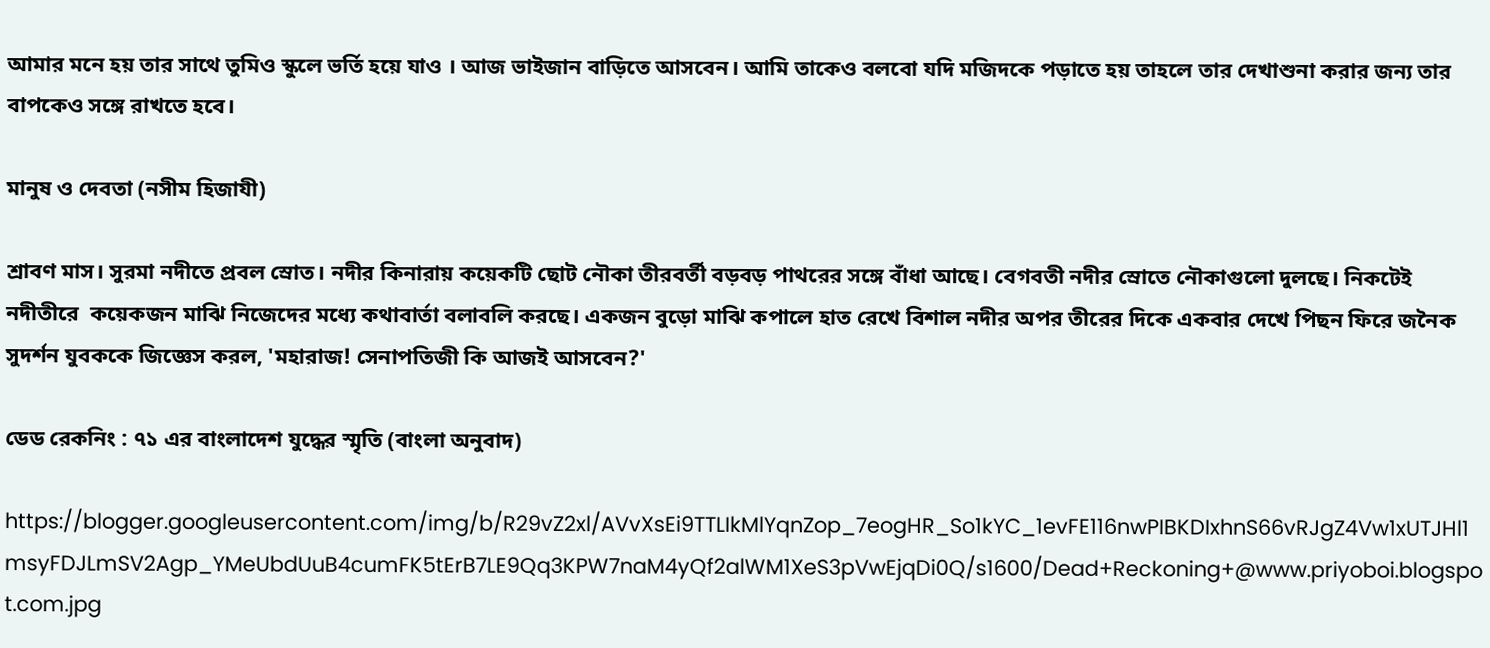আমার মনে হয় তার সাথে তুমিও স্কুলে ভর্তি হয়ে যাও । আজ ভাইজান বাড়িতে আসবেন। আমি তাকেও বলবো যদি মজিদকে পড়াতে হয় তাহলে তার দেখাশুনা করার জন্য তার বাপকেও সঙ্গে রাখতে হবে।

মানুষ ও দেবতা (নসীম হিজাযী)

শ্রাবণ মাস। সুরমা নদীতে প্রবল স্রোত। নদীর কিনারায় কয়েকটি ছোট নৌকা তীরবর্তী বড়বড় পাথরের সঙ্গে বাঁধা আছে। বেগবতী নদীর স্রোতে নৌকাগুলো দুলছে। নিকটেই নদীতীরে  কয়েকজন মাঝি নিজেদের মধ্যে কথাবার্তা বলাবলি করছে। একজন বুড়ো মাঝি কপালে হাত রেখে বিশাল নদীর অপর তীরের দিকে একবার দেখে পিছন ফিরে জনৈক সুদর্শন যুবককে জিজ্ঞেস করল, 'মহারাজ! সেনাপতিজী কি আজই আসবেন?'

ডেড রেকনিং : ৭১ এর বাংলাদেশ যুদ্ধের স্মৃতি (বাংলা অনুবাদ)

https://blogger.googleusercontent.com/img/b/R29vZ2xl/AVvXsEi9TTLIkMlYqnZop_7eogHR_So1kYC_1evFE116nwPIBKDIxhnS66vRJgZ4Vw1xUTJHl1msyFDJLmSV2Agp_YMeUbdUuB4cumFK5tErB7LE9Qq3KPW7naM4yQf2alWM1XeS3pVwEjqDi0Q/s1600/Dead+Reckoning+@www.priyoboi.blogspot.com.jpg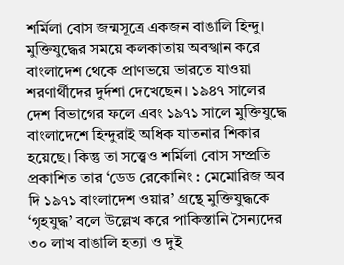শর্মিলা বোস জন্মসূত্রে একজন বাঙালি হিন্দু। মুক্তিযুদ্ধের সময়ে কলকাতায় অবস্খান করে বাংলাদেশ থেকে প্রাণভয়ে ভারতে যাওয়া শরণার্থীদের দুর্দশা দেখেছেন। ১৯৪৭ সালের দেশ বিভাগের ফলে এবং ১৯৭১ সালে মুক্তিযুদ্ধে বাংলাদেশে হিন্দুরাই অধিক যাতনার শিকার হয়েছে। কিন্তু তা সত্ত্বেও শর্মিলা বোস সম্প্রতি প্রকাশিত তার ‘ডেড রেকোনিং : মেমোরিজ অব দি ১৯৭১ বাংলাদেশ ওয়ার’ গ্রন্থে মুক্তিযুদ্ধকে ‘গৃহযুদ্ধ’ বলে উল্লেখ করে পাকিস্তানি সৈন্যদের ৩০ লাখ বাঙালি হত্যা ও দুই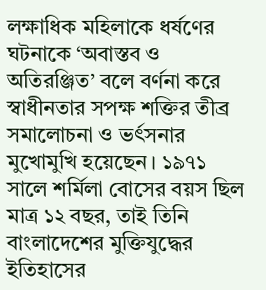লক্ষাধিক মহিলাকে ধর্ষণের ঘটনাকে ‘অবাস্তব ও অতিরঞ্জিত’ বলে বর্ণনা করে স্বাধীনতার সপক্ষ শক্তির তীব্র সমালোচনা ও ভর্ৎসনার মুখোমুখি হয়েছেন। ১৯৭১ সালে শর্মিলা বোসের বয়স ছিল মাত্র ১২ বছর, তাই তিনি বাংলাদেশের মুক্তিযুদ্ধের ইতিহাসের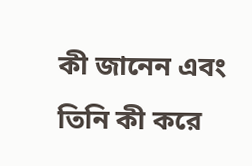কী জানেন এবং তিনি কী করে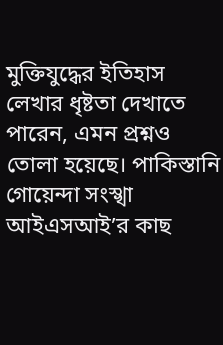মুক্তিযুদ্ধের ইতিহাস লেখার ধৃষ্টতা দেখাতে পারেন, এমন প্রশ্নও তোলা হয়েছে। পাকিস্তানি গোয়েন্দা সংস্খা আইএসআই’র কাছ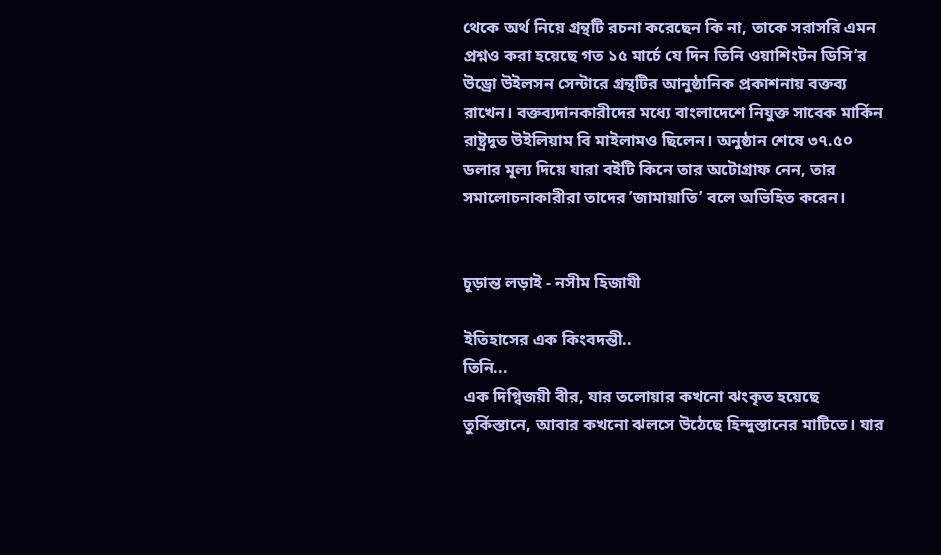থেকে অর্থ নিয়ে গ্রন্থটি রচনা করেছেন কি না, তাকে সরাসরি এমন প্রশ্নও করা হয়েছে গত ১৫ মার্চে যে দিন তিনি ওয়াশিংটন ডিসি’র উড্রো উইলসন সেন্টারে গ্রন্থটির আনুষ্ঠানিক প্রকাশনায় বক্তব্য রাখেন। বক্তব্যদানকারীদের মধ্যে বাংলাদেশে নিযুক্ত সাবেক মার্কিন রাষ্ট্রদূত উইলিয়াম বি মাইলামও ছিলেন। অনুষ্ঠান শেষে ৩৭.৫০ ডলার মূল্য দিয়ে যারা বইটি কিনে তার অটোগ্রাফ নেন, তার সমালোচনাকারীরা তাদের ’জামায়াতি’ বলে অভিহিত করেন।


চূড়ান্ত লড়াই - নসীম হিজাযী

ইতিহাসের এক কিংবদন্তী..
তিনি...
এক দিগ্বিজয়ী বীর, যার তলোয়ার কখনো ঝংকৃত হয়েছে তুর্কিস্তানে, আবার কখনো ঝলসে উঠেছে হিন্দুস্তানের মাটিতে। যার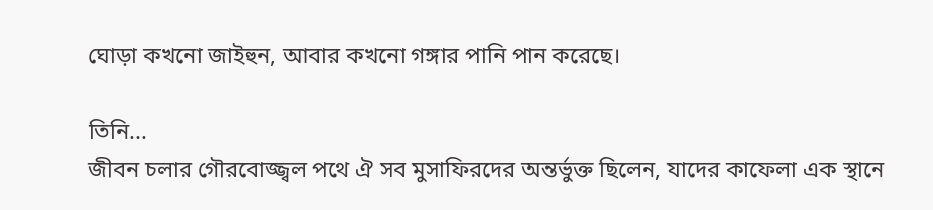ঘোড়া কখনো জাইহুন, আবার কখনো গঙ্গার পানি পান করেছে।

তিনি...
জীবন চলার গৌরবোজ্জ্বল পথে ঐ সব মুসাফিরদের অন্তর্ভুক্ত ছিলেন, যাদের কাফেলা এক স্থানে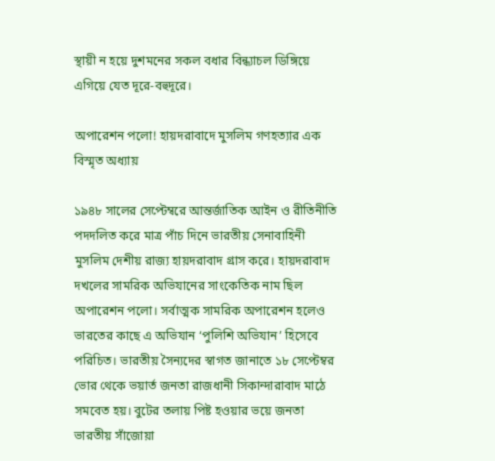স্থায়ী ন হয়ে দুশমনের সকল বধার বিন্ধ্যাচল ডিঙ্গিয়ে এগিয়ে যেত দূরে-বহুদূরে।

অপারেশন পলো! হায়দরাবাদে মুসলিম গণহত্যার এক বিস্মৃত অধ্যায়

১৯৪৮ সালের সেপ্টেম্বরে আন্তর্জাতিক আইন ও রীতিনীতি পদদলিত করে মাত্র পাঁচ দিনে ভারতীয় সেনাবাহিনী মুসলিম দেশীয় রাজ্য হায়দরাবাদ গ্রাস করে। হায়দরাবাদ দখলের সামরিক অভিযানের সাংকেতিক নাম ছিল অপারেশন পলো। সর্বাত্মক সামরিক অপারেশন হলেও ভারতের কাছে এ অভিযান ‘পুলিশি অভিযান’ হিসেবে পরিচিত। ভারতীয় সৈন্যদের স্বাগত জানাতে ১৮ সেপ্টেম্বর ভোর থেকে ভয়ার্ত জনতা রাজধানী সিকান্দারাবাদ মাঠে সমবেত হয়। বুটের তলায় পিষ্ট হওয়ার ভয়ে জনতা ভারতীয় সাঁজোয়া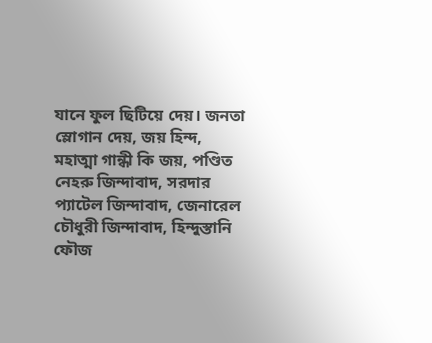যানে ফুল ছিটিয়ে দেয়। জনতা স্লোগান দেয়, জয় হিন্দ, মহাত্মা গান্ধী কি জয়, পণ্ডিত নেহরু জিন্দাবাদ, সরদার প্যাটেল জিন্দাবাদ, জেনারেল চৌধুরী জিন্দাবাদ, হিন্দুস্তানি ফৌজ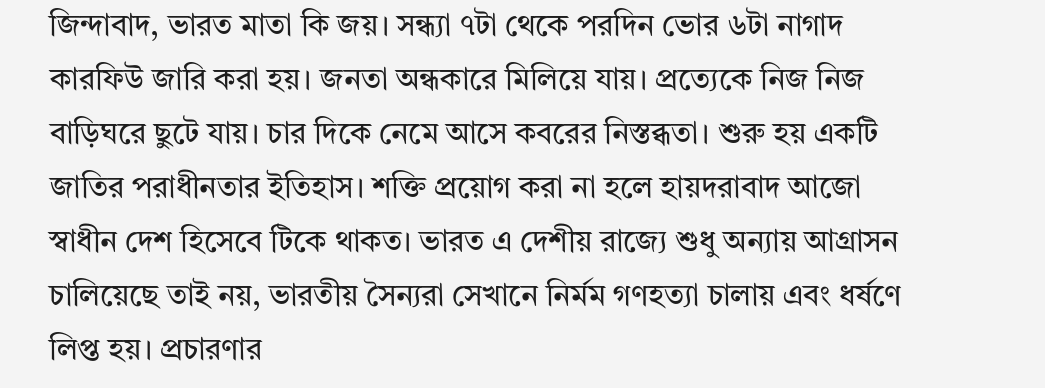জিন্দাবাদ, ভারত মাতা কি জয়। সন্ধ্যা ৭টা থেকে পরদিন ভোর ৬টা নাগাদ কারফিউ জারি করা হয়। জনতা অন্ধকারে মিলিয়ে যায়। প্রত্যেকে নিজ নিজ বাড়িঘরে ছুটে যায়। চার দিকে নেমে আসে কবরের নিস্তব্ধতা। শুরু হয় একটি জাতির পরাধীনতার ইতিহাস। শক্তি প্রয়োগ করা না হলে হায়দরাবাদ আজো স্বাধীন দেশ হিসেবে টিকে থাকত। ভারত এ দেশীয় রাজ্যে শুধু অন্যায় আগ্রাসন চালিয়েছে তাই নয়, ভারতীয় সৈন্যরা সেখানে নির্মম গণহত্যা চালায় এবং ধর্ষণে লিপ্ত হয়। প্রচারণার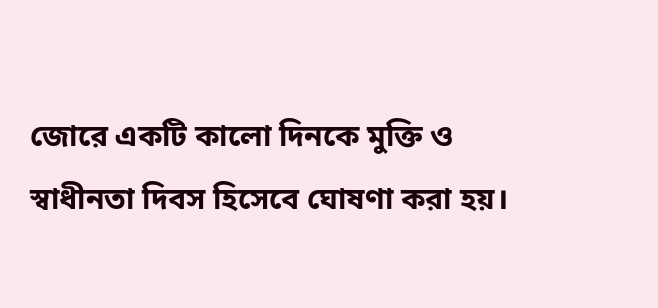জোরে একটি কালো দিনকে মুক্তি ও স্বাধীনতা দিবস হিসেবে ঘোষণা করা হয়।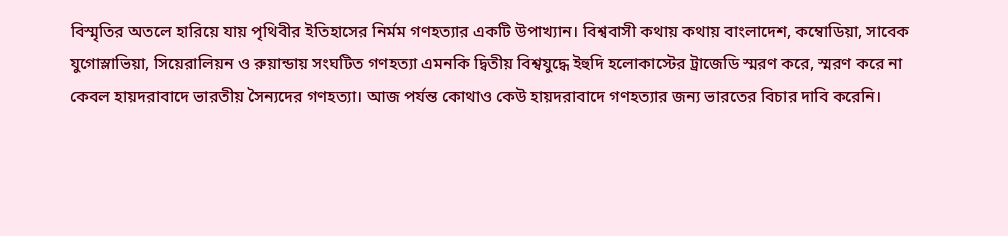বিস্মৃতির অতলে হারিয়ে যায় পৃথিবীর ইতিহাসের নির্মম গণহত্যার একটি উপাখ্যান। বিশ্ববাসী কথায় কথায় বাংলাদেশ, কম্বোডিয়া, সাবেক যুগোস্লাভিয়া, সিয়েরালিয়ন ও রুয়ান্ডায় সংঘটিত গণহত্যা এমনকি দ্বিতীয় বিশ্বযুদ্ধে ইহুদি হলোকাস্টের ট্রাজেডি স্মরণ করে, স্মরণ করে না কেবল হায়দরাবাদে ভারতীয় সৈন্যদের গণহত্যা। আজ পর্যন্ত কোথাও কেউ হায়দরাবাদে গণহত্যার জন্য ভারতের বিচার দাবি করেনি।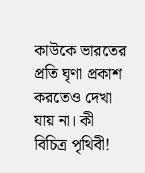কাউকে ভারতের প্রতি ঘৃণা প্রকাশ করতেও দেখা যায় না। কী বিচিত্র পৃথিবী!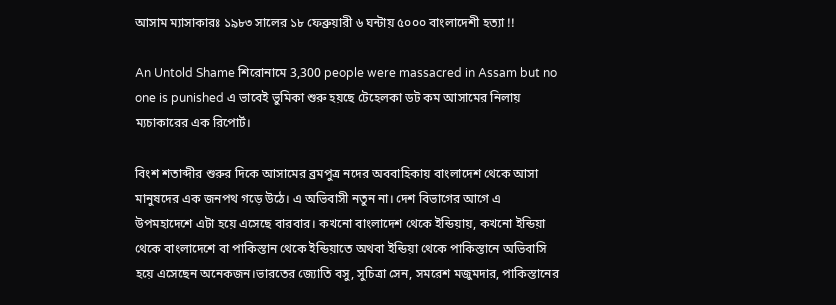আসাম ম্যাসাকারঃ ১৯৮৩ সালের ১৮ ফেব্রুয়ারী ৬ ঘন্টায় ৫০০০ বাংলাদেশী হত্যা !!

An Untold Shame শিরোনামে 3,300 people were massacred in Assam but no one is punished এ ভাবেই ভুমিকা শুরু হয়ছে টেহেলকা ডট কম আসামের নিলায় ম্যচাকারের এক রিপোর্ট।

বিংশ শতাব্দীর শুরুর দিকে আসামের ব্রমপুত্র নদের অববাহিকায় বাংলাদেশ থেকে আসা মানুষদের এক জনপথ গড়ে উঠে। এ অভিবাসী নতুন না। দেশ বিভাগের আগে এ উপমহাদেশে এটা হয়ে এসেছে বারবার। কখনো বাংলাদেশ থেকে ইন্ডিয়ায়, কখনো ইন্ডিয়া থেকে বাংলাদেশে বা পাকিস্তান থেকে ইন্ডিয়াতে অথবা ইন্ডিয়া থেকে পাকিস্তানে অভিবাসি হয়ে এসেছেন অনেকজন।ভারতের জ্যোতি বসু, সুচিত্রা সেন, সমরেশ মজুমদার, পাকিস্তানের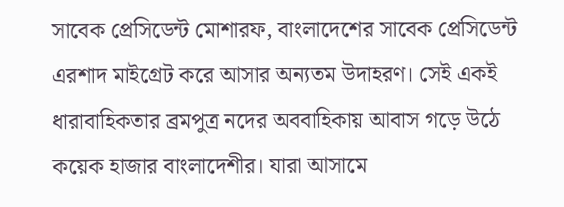সাবেক প্রেসিডেন্ট মোশারফ, বাংলাদেশের সাবেক প্রেসিডেন্ট এরশাদ মাইগ্রেট করে আসার অন্যতম উদাহরণ। সেই একই ধারাবাহিকতার ব্রমপুত্র নদের অববাহিকায় আবাস গড়ে উঠে কয়েক হাজার বাংলাদেশীর। যারা আসামে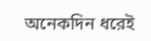অনেকদিন ধরেই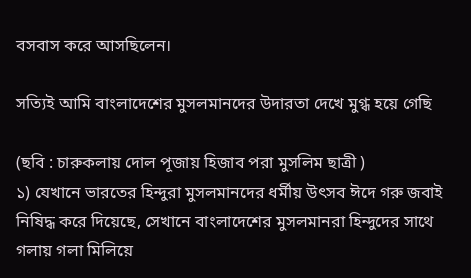বসবাস করে আসছিলেন।

সত্যিই আমি বাংলাদেশের মুসলমানদের উদারতা দেখে মুগ্ধ হয়ে গেছি

(ছবি : চারুকলায় দোল পূজায় হিজাব পরা মুসলিম ছাত্রী )
১) যেখানে ভারতের হিন্দুরা মুসলমানদের ধর্মীয় উৎসব ঈদে গরু জবাই নিষিদ্ধ করে দিয়েছে, সেখানে বাংলাদেশের মুসলমানরা হিন্দুদের সাথে গলায় গলা মিলিয়ে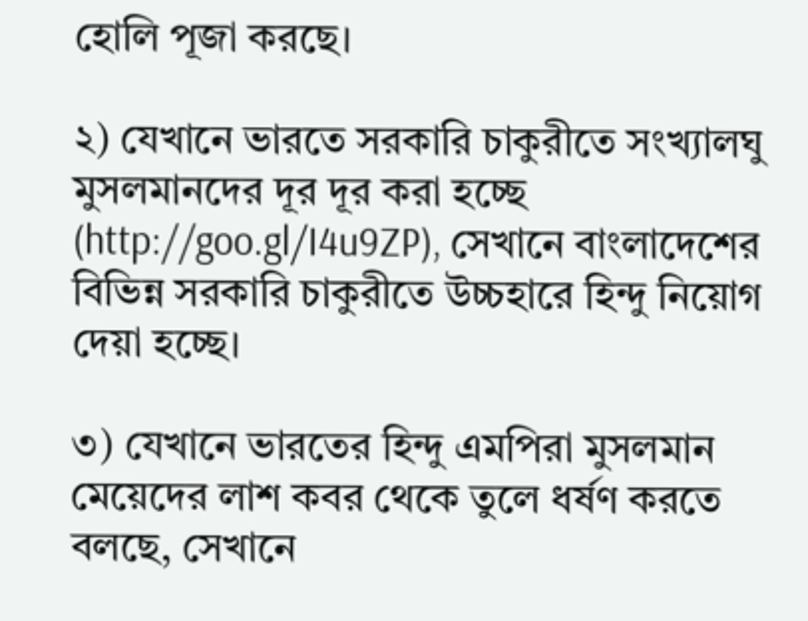হোলি পূজা করছে।

২) যেখানে ভারতে সরকারি চাকুরীতে সংখ্যালঘু মুসলমানদের দূর দূর করা হচ্ছে (http://goo.gl/I4u9ZP), সেখানে বাংলাদেশের বিভিন্ন সরকারি চাকুরীতে উচ্চহারে হিন্দু নিয়োগ দেয়া হচ্ছে।

৩) যেখানে ভারতের হিন্দু এমপিরা মুসলমান মেয়েদের লাশ কবর থেকে তুলে ধর্ষণ করতে বলছে, সেখানে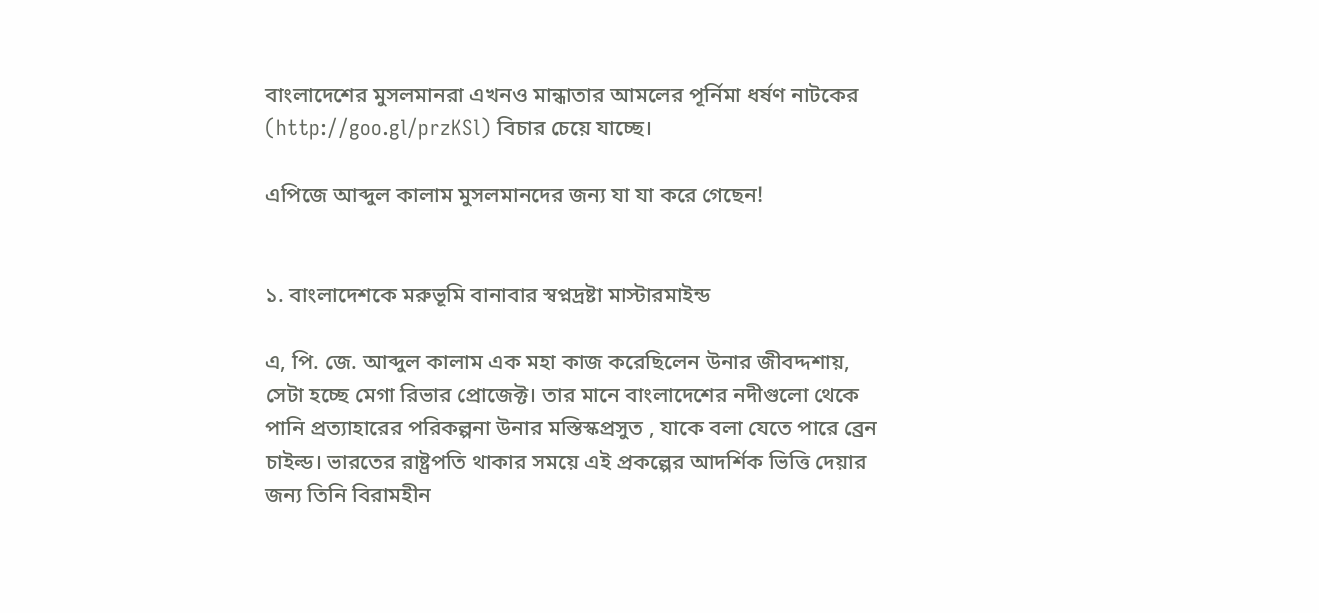বাংলাদেশের মুসলমানরা এখনও মান্ধাতার আমলের পূর্নিমা ধর্ষণ নাটকের (http://goo.gl/przKSl) বিচার চেয়ে যাচ্ছে।

এপিজে আব্দুল কালাম মুসলমানদের জন্য যা যা করে গেছেন!


১. বাংলাদেশকে মরুভূমি বানাবার স্বপ্নদ্রষ্টা মাস্টারমাইন্ড

এ, পি. জে. আব্দুল কালাম এক মহা কাজ করেছিলেন উনার জীবদ্দশায়, সেটা হচ্ছে মেগা রিভার প্রোজেক্ট। তার মানে বাংলাদেশের নদীগুলো থেকে পানি প্রত্যাহারের পরিকল্পনা উনার মস্তিস্কপ্রসুত , যাকে বলা যেতে পারে ব্রেন চাইল্ড। ভারতের রাষ্ট্রপতি থাকার সময়ে এই প্রকল্পের আদর্শিক ভিত্তি দেয়ার জন্য তিনি বিরামহীন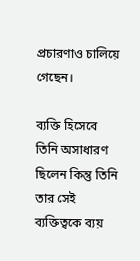প্রচারণাও চালিয়ে গেছেন।

ব্যক্তি হিসেবে তিনি অসাধারণ ছিলেন কিন্তু তিনি তার সেই ব্যক্তিত্বকে ব্যয়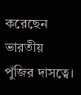করেছেন ভারতীয় পুঁজির দাসত্বে।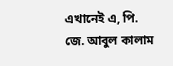এখানেই এ, পি. জে. আবুল কালাম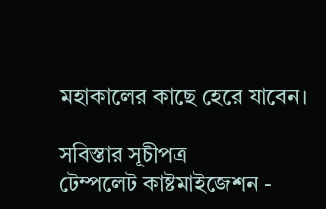মহাকালের কাছে হেরে যাবেন।

সবিস্তার সূচীপত্র
টেম্পলেট কাষ্টমাইজেশন -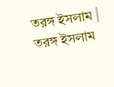তরঙ্গ ইসলাম | তরঙ্গ ইসলাম